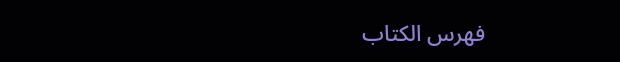فهرس الكتاب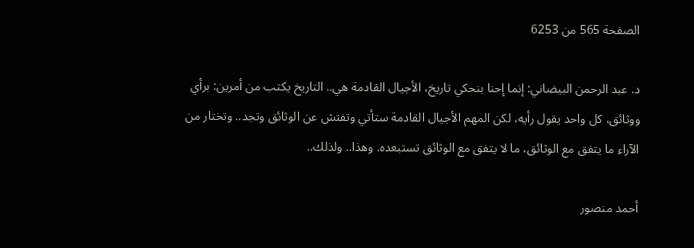الصفحة 565 من 6253

د. عبد الرحمن البيضاني: إنما إحنا بنحكي تاريخ، الأجيال القادمة هي.. التاريخ يكتب من أمرين: برأي ووثائق، كل واحد يقول رأيه، لكن المهم الأجيال القادمة ستأتي وتفتش عن الوثائق وتجد.. وتختار من الآراء ما يتفق مع الوثائق، ما لا يتفق مع الوثائق تستبعده. وهذا.. ولذلك..

أحمد منصور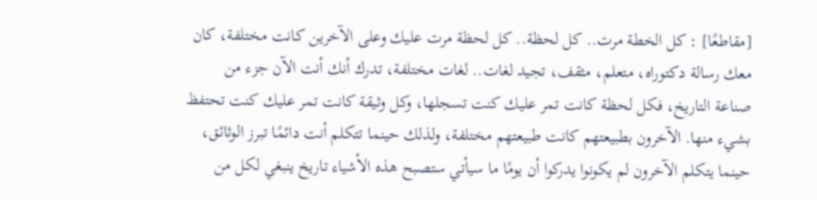[مقاطعًا] : كل الخطة مرت.. كل لحظة.. كل لحظة مرت عليك وعلى الآخرين كانت مختلفة، كان معك رسالة دكتوراه، متعلم، مثقف، تجيد لغات.. لغات مختلفة، تدرك أنك أنت الآن جزء من صناعة التاريخ، فكل لحظة كانت تمر عليك كنت تسجلها، وكل وثيقة كانت تمر عليك كنت تحتفظ بشيء منها. الآخرون بطبيعتهم كانت طبيعتهم مختلفة، ولذلك حينما تتكلم أنت دائمًا تبرز الوثائق، حينما يتكلم الآخرون لم يكونوا يدركوا أن يومًا ما سيأتي ستصبح هذه الأشياء تاريخ ينبغي لكل من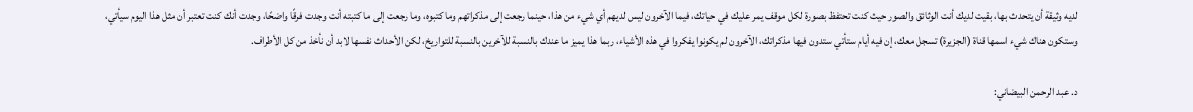لديه وثيقة أن يتحدث بها، بقيت لديك أنت الوثائق والصور حيث كنت تحتفظ بصورة لكل موقف يمر عليك في حياتك، فيما الآخرون ليس لديهم أي شيء من هذا، حينما رجعت إلى مذكراتهم وما كتبوه، وما رجعت إلى ما كتبته أنت وجدت فرقًا واضحًا، وجدت أنك كنت تعتبر أن مثل هذا اليوم سيأتي، وستكون هناك شيء اسمها قناة (الجزيرة) تسجل معك، إن فيه أيام ستأتي ستدون فيها مذكراتك، الآخرون لم يكونوا يفكروا في هذه الأشياء، ربما هذا يميز ما عندك بالنسبة للآخرين بالنسبة للتواريخ، لكن الأحداث نفسها لابد أن نأخذ من كل الأطراف.

د. عبد الرحمن البيضاني: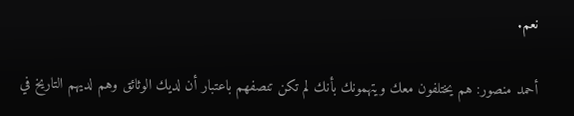نعم.

أحمد منصور: هم يختلفون معك ويتهمونك بأنك لم تكن تنصفهم باعتبار أن لديك الوثائق وهم لديهم التاريخ في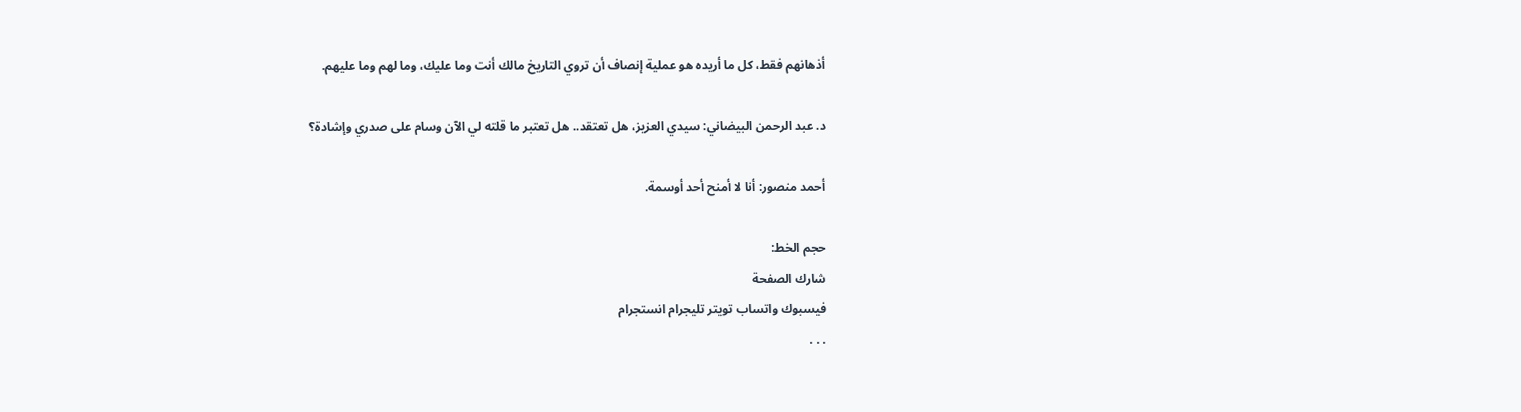أذهانهم فقط، كل ما أريده هو عملية إنصاف أن تروي التاريخ مالك أنت وما عليك، وما لهم وما عليهم.

د. عبد الرحمن البيضاني: سيدي العزيز، هل تعتقد.. هل تعتبر ما قلته لي الآن وسام على صدري وإشادة؟

أحمد منصور: أنا لا أمنح أحد أوسمة.

حجم الخط:
شارك الصفحة
فيسبوك واتساب تويتر تليجرام انستجرام
. . .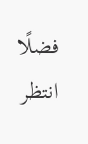فضلًا انتظر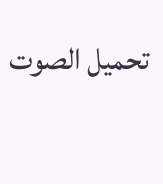تحميل الصوت